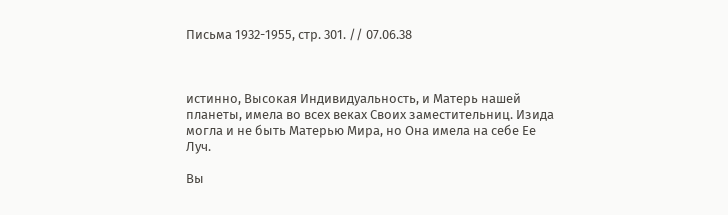Пиcьма 1932-1955, cтр. 301. // 07.06.38



истинно, Высокая Индивидуальность, и Матерь нашей планеты, имела во всех веках Своих заместительниц. Изида могла и не быть Матерью Мира, но Она имела на себе Ее Луч.

Вы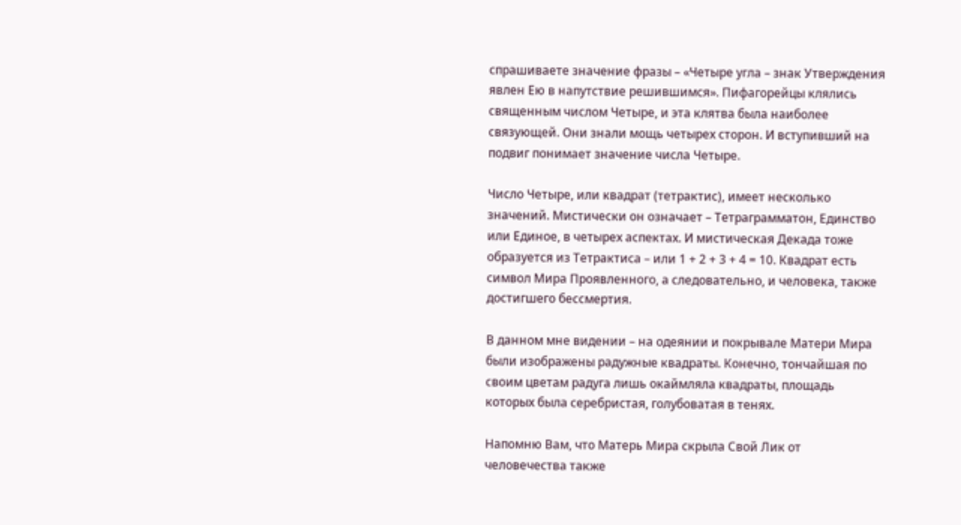спрашиваете значение фразы – «Четыре угла – знак Утверждения явлен Ею в напутствие решившимся». Пифагорейцы клялись священным числом Четыре, и эта клятва была наиболее связующей. Они знали мощь четырех сторон. И вступивший на подвиг понимает значение числа Четыре.

Число Четыре, или квадрат (тетрактис), имеет несколько значений. Мистически он означает – Тетраграмматон, Единство или Единое, в четырех аспектах. И мистическая Декада тоже образуется из Тетрактиса – или 1 + 2 + 3 + 4 = 10. Квадрат есть символ Мира Проявленного, а следовательно, и человека, также достигшего бессмертия.

В данном мне видении – на одеянии и покрывале Матери Мира были изображены радужные квадраты. Конечно, тончайшая по своим цветам радуга лишь окаймляла квадраты, площадь которых была серебристая, голубоватая в тенях.

Напомню Вам, что Матерь Мира скрыла Свой Лик от человечества также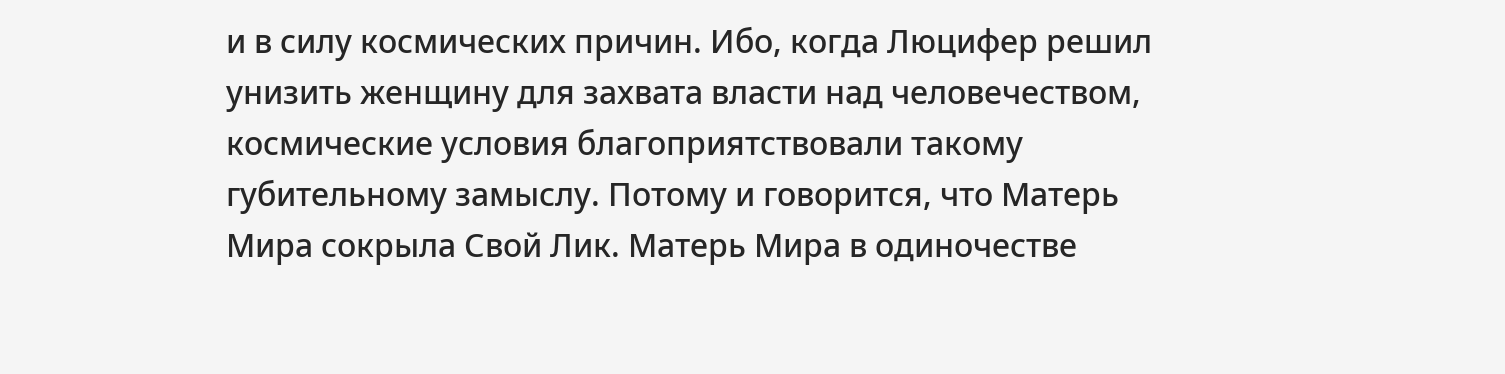и в силу космических причин. Ибо, когда Люцифер решил унизить женщину для захвата власти над человечеством, космические условия благоприятствовали такому губительному замыслу. Потому и говорится, что Матерь Мира сокрыла Свой Лик. Матерь Мира в одиночестве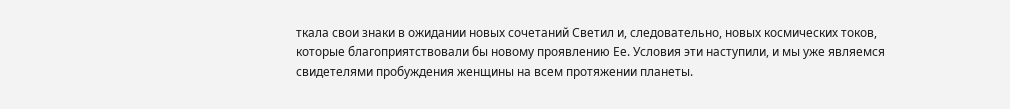ткала свои знаки в ожидании новых сочетаний Светил и, следовательно, новых космических токов, которые благоприятствовали бы новому проявлению Ее. Условия эти наступили, и мы уже являемся свидетелями пробуждения женщины на всем протяжении планеты.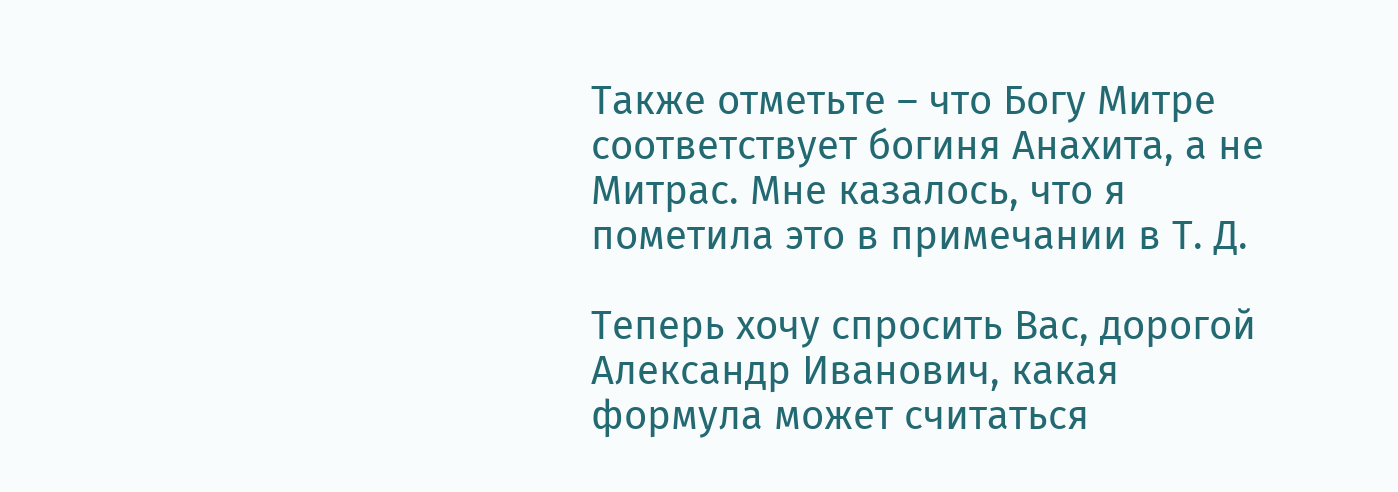Также отметьте – что Богу Митре соответствует богиня Анахита, а не Митрас. Мне казалось, что я пометила это в примечании в Т. Д.

Теперь хочу спросить Вас, дорогой Александр Иванович, какая формула может считаться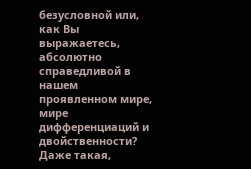безусловной или, как Вы выражаетесь, абсолютно справедливой в нашем проявленном мире, мире дифференциаций и двойственности? Даже такая,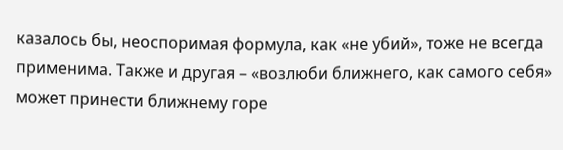казалось бы, неоспоримая формула, как «не убий», тоже не всегда применима. Также и другая – «возлюби ближнего, как самого себя» может принести ближнему горе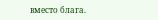вместо блага.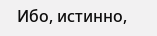Ибо, истинно,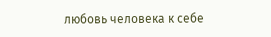любовь человека к себе